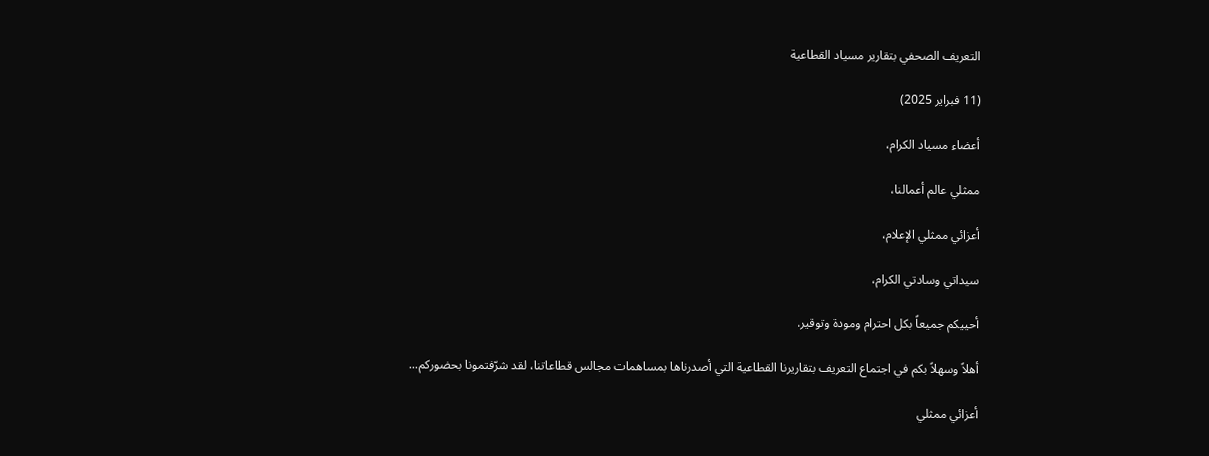التعريف الصحفي بتقارير مسياد القطاعية

(11 فبراير 2025)

أعضاء مسياد الكرام،

ممثلي عالم أعمالنا،

أعزائي ممثلي الإعلام،

سيداتي وسادتي الكرام،

أحييكم جميعاً بكل احترام ومودة وتوقير.

أهلاً وسهلاً بكم في اجتماع التعريف بتقاريرنا القطاعية التي أصدرناها بمساهمات مجالس قطاعاتنا، لقد شرّفتمونا بحضوركم...

أعزائي ممثلي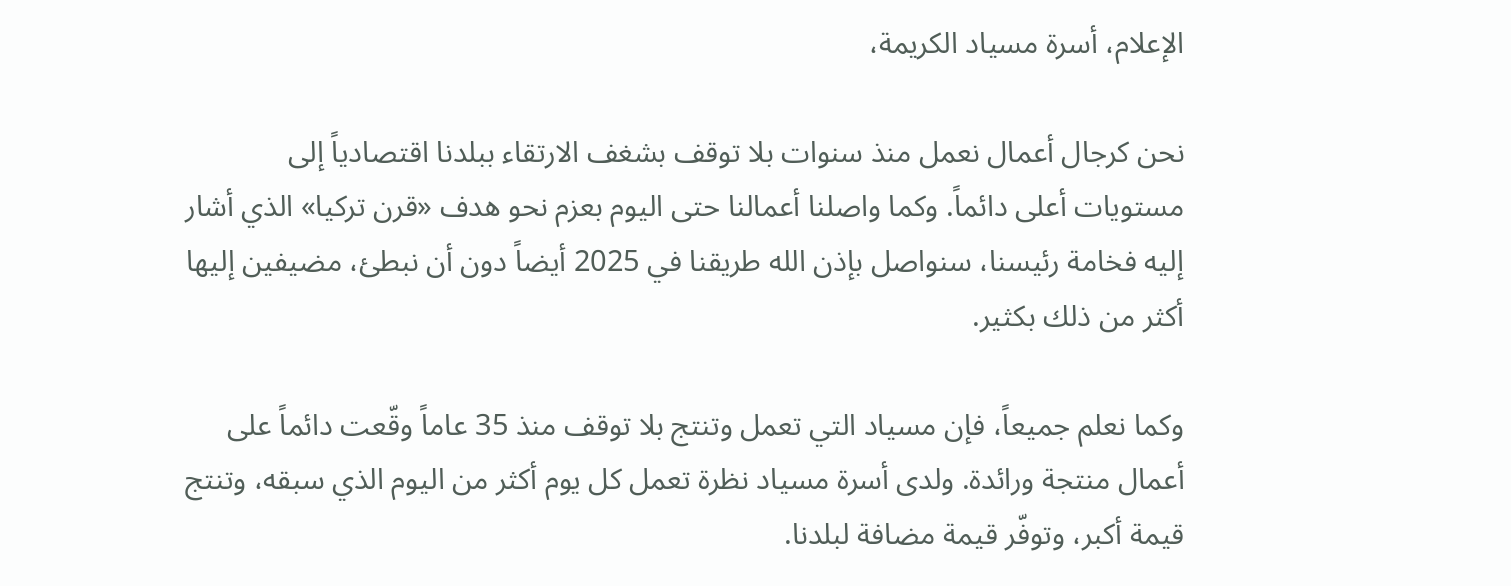الإعلام، أسرة مسياد الكريمة،

نحن كرجال أعمال نعمل منذ سنوات بلا توقف بشغف الارتقاء ببلدنا اقتصادياً إلى مستويات أعلى دائماً. وكما واصلنا أعمالنا حتى اليوم بعزم نحو هدف «قرن تركيا» الذي أشار إليه فخامة رئيسنا، سنواصل بإذن الله طريقنا في 2025 أيضاً دون أن نبطئ، مضيفين إليها أكثر من ذلك بكثير.

وكما نعلم جميعاً، فإن مسياد التي تعمل وتنتج بلا توقف منذ 35 عاماً وقّعت دائماً على أعمال منتجة ورائدة. ولدى أسرة مسياد نظرة تعمل كل يوم أكثر من اليوم الذي سبقه، وتنتج قيمة أكبر، وتوفّر قيمة مضافة لبلدنا.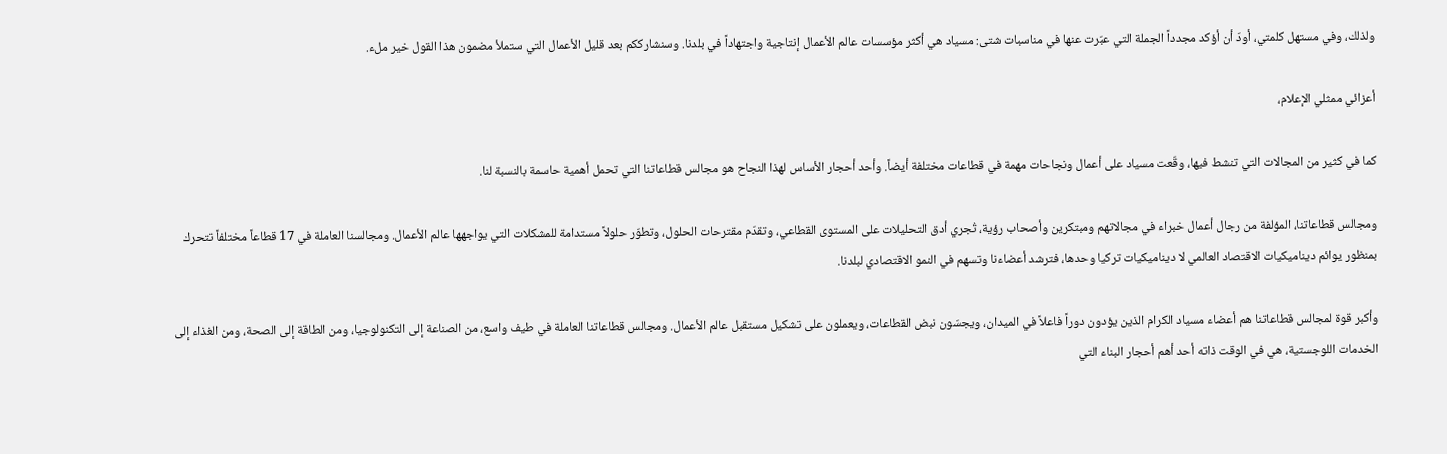ولذلك، وفي مستهل كلمتي، أودّ أن أؤكد مجدداً الجملة التي عبّرت عنها في مناسبات شتى: مسياد هي أكثر مؤسسات عالم الأعمال إنتاجية واجتهاداً في بلدنا. وسنشارككم بعد قليل الأعمال التي ستملأ مضمون هذا القول خير ملء.

أعزائي ممثلي الإعلام،

كما في كثير من المجالات التي تنشط فيها، وقّعت مسياد على أعمال ونجاحات مهمة في قطاعات مختلفة أيضاً. وأحد أحجار الأساس لهذا النجاح هو مجالس قطاعاتنا التي تحمل أهمية حاسمة بالنسبة لنا.

ومجالس قطاعاتنا، المؤلفة من رجال أعمال خبراء في مجالاتهم ومبتكرين وأصحاب رؤية، تُجري أدق التحليلات على المستوى القطاعي، وتقدّم مقترحات الحلول، وتطوّر حلولاً مستدامة للمشكلات التي يواجهها عالم الأعمال. ومجالسنا العاملة في 17 قطاعاً مختلفاً تتحرك بمنظور يوائم ديناميكيات الاقتصاد العالمي لا ديناميكيات تركيا وحدها، فترشد أعضاءنا وتسهم في النمو الاقتصادي لبلدنا.

وأكبر قوة لمجالس قطاعاتنا هم أعضاء مسياد الكرام الذين يؤدون دوراً فاعلاً في الميدان، ويجسّون نبض القطاعات، ويعملون على تشكيل مستقبل عالم الأعمال. ومجالس قطاعاتنا العاملة في طيف واسع، من الصناعة إلى التكنولوجيا، ومن الطاقة إلى الصحة، ومن الغذاء إلى الخدمات اللوجستية، هي في الوقت ذاته أحد أهم أحجار البناء التي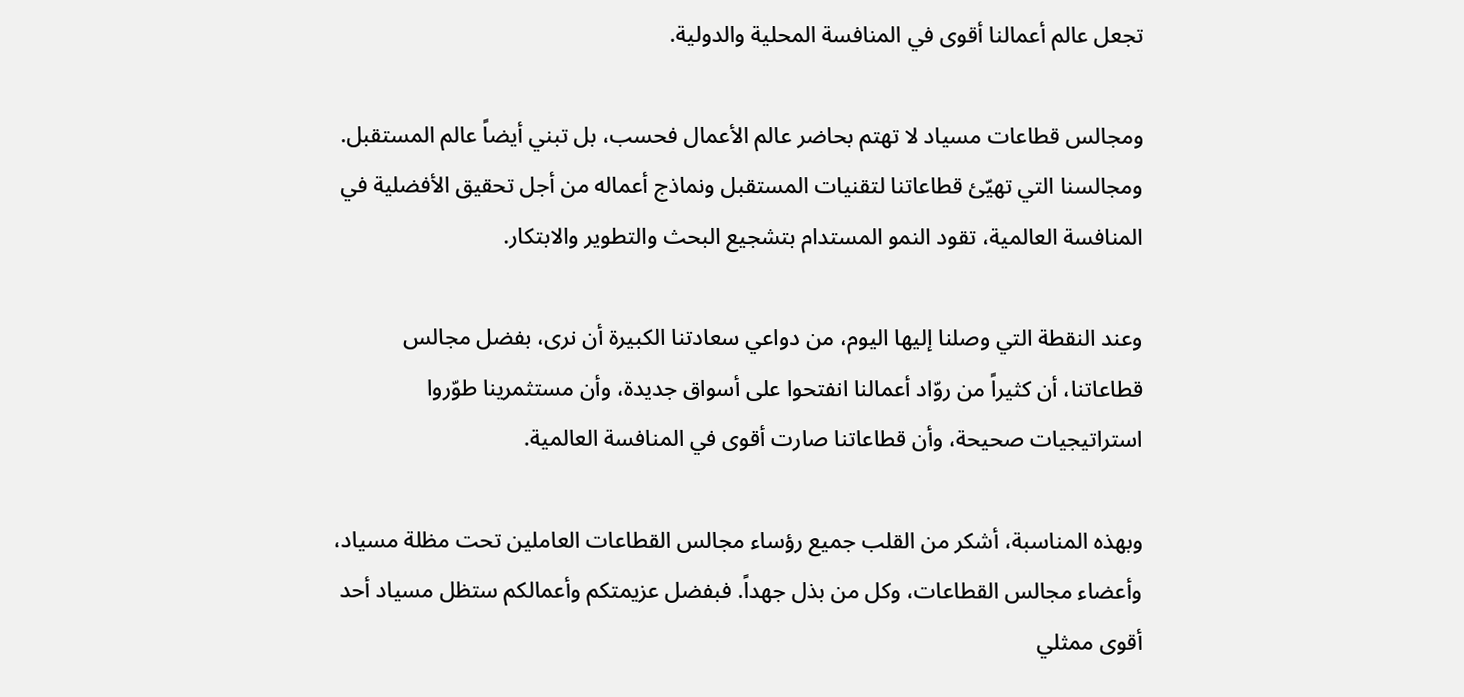تجعل عالم أعمالنا أقوى في المنافسة المحلية والدولية.

ومجالس قطاعات مسياد لا تهتم بحاضر عالم الأعمال فحسب، بل تبني أيضاً عالم المستقبل. ومجالسنا التي تهيّئ قطاعاتنا لتقنيات المستقبل ونماذج أعماله من أجل تحقيق الأفضلية في المنافسة العالمية، تقود النمو المستدام بتشجيع البحث والتطوير والابتكار.

وعند النقطة التي وصلنا إليها اليوم، من دواعي سعادتنا الكبيرة أن نرى، بفضل مجالس قطاعاتنا، أن كثيراً من روّاد أعمالنا انفتحوا على أسواق جديدة، وأن مستثمرينا طوّروا استراتيجيات صحيحة، وأن قطاعاتنا صارت أقوى في المنافسة العالمية.

وبهذه المناسبة، أشكر من القلب جميع رؤساء مجالس القطاعات العاملين تحت مظلة مسياد، وأعضاء مجالس القطاعات، وكل من بذل جهداً. فبفضل عزيمتكم وأعمالكم ستظل مسياد أحد أقوى ممثلي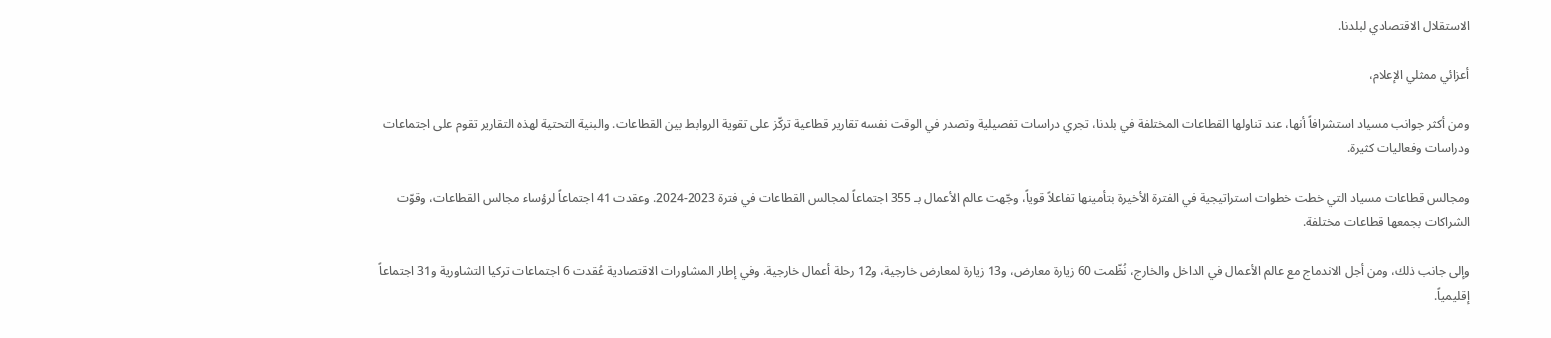الاستقلال الاقتصادي لبلدنا.

أعزائي ممثلي الإعلام،

ومن أكثر جوانب مسياد استشرافاً أنها، عند تناولها القطاعات المختلفة في بلدنا، تجري دراسات تفصيلية وتصدر في الوقت نفسه تقارير قطاعية تركّز على تقوية الروابط بين القطاعات. والبنية التحتية لهذه التقارير تقوم على اجتماعات ودراسات وفعاليات كثيرة.

ومجالس قطاعات مسياد التي خطت خطوات استراتيجية في الفترة الأخيرة بتأمينها تفاعلاً قوياً، وجّهت عالم الأعمال بـ 355 اجتماعاً لمجالس القطاعات في فترة 2023-2024. وعقدت 41 اجتماعاً لرؤساء مجالس القطاعات، وقوّت الشراكات بجمعها قطاعات مختلفة.

وإلى جانب ذلك، ومن أجل الاندماج مع عالم الأعمال في الداخل والخارج، نُظّمت 60 زيارة معارض، و13 زيارة لمعارض خارجية، و12 رحلة أعمال خارجية. وفي إطار المشاورات الاقتصادية عُقدت 6 اجتماعات تركيا التشاورية و31 اجتماعاً إقليمياً.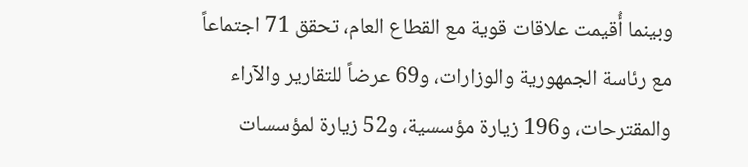وبينما أُقيمت علاقات قوية مع القطاع العام، تحقق 71 اجتماعاً مع رئاسة الجمهورية والوزارات، و69 عرضاً للتقارير والآراء والمقترحات، و196 زيارة مؤسسية، و52 زيارة لمؤسسات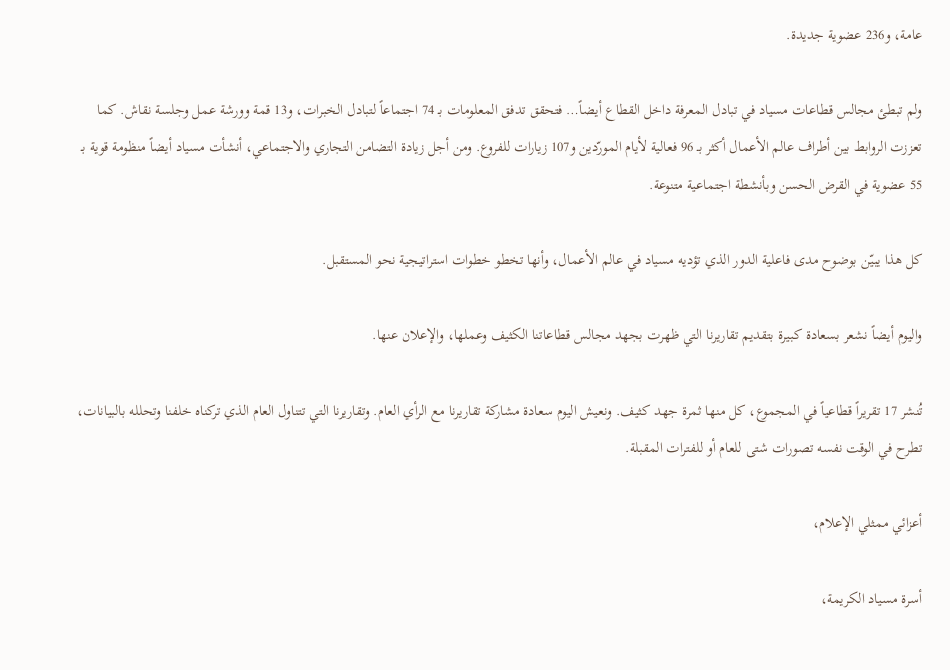عامة، و236 عضوية جديدة.

ولم تبطئ مجالس قطاعات مسياد في تبادل المعرفة داخل القطاع أيضاً… فتحقق تدفق المعلومات بـ 74 اجتماعاً لتبادل الخبرات، و13 قمة وورشة عمل وجلسة نقاش. كما تعززت الروابط بين أطراف عالم الأعمال أكثر بـ 96 فعالية لأيام المورّدين و107 زيارات للفروع. ومن أجل زيادة التضامن التجاري والاجتماعي، أنشأت مسياد أيضاً منظومة قوية بـ 55 عضوية في القرض الحسن وبأنشطة اجتماعية متنوعة.

كل هذا يبيّن بوضوح مدى فاعلية الدور الذي تؤديه مسياد في عالم الأعمال، وأنها تخطو خطوات استراتيجية نحو المستقبل.

واليوم أيضاً نشعر بسعادة كبيرة بتقديم تقاريرنا التي ظهرت بجهد مجالس قطاعاتنا الكثيف وعملها، والإعلان عنها.

تُنشر 17 تقريراً قطاعياً في المجموع، كل منها ثمرة جهد كثيف. ونعيش اليوم سعادة مشاركة تقاريرنا مع الرأي العام. وتقاريرنا التي تتناول العام الذي تركناه خلفنا وتحلله بالبيانات، تطرح في الوقت نفسه تصورات شتى للعام أو للفترات المقبلة.

أعزائي ممثلي الإعلام،

أسرة مسياد الكريمة،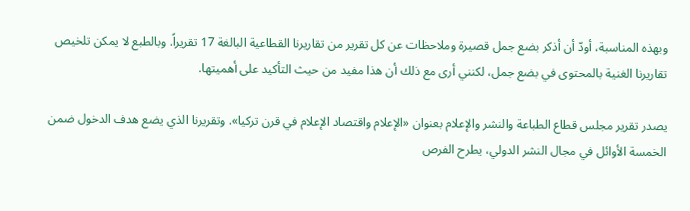وبهذه المناسبة، أودّ أن أذكر بضع جمل قصيرة وملاحظات عن كل تقرير من تقاريرنا القطاعية البالغة 17 تقريراً. وبالطبع لا يمكن تلخيص تقاريرنا الغنية بالمحتوى في بضع جمل، لكنني أرى مع ذلك أن هذا مفيد من حيث التأكيد على أهميتها.

يصدر تقرير مجلس قطاع الطباعة والنشر والإعلام بعنوان «الإعلام واقتصاد الإعلام في قرن تركيا». وتقريرنا الذي يضع هدف الدخول ضمن الخمسة الأوائل في مجال النشر الدولي، يطرح الفرص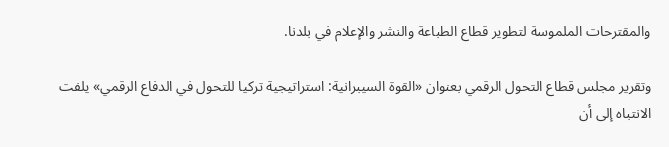والمقترحات الملموسة لتطوير قطاع الطباعة والنشر والإعلام في بلدنا.

وتقرير مجلس قطاع التحول الرقمي بعنوان «القوة السيبرانية: استراتيجية تركيا للتحول في الدفاع الرقمي» يلفت الانتباه إلى أن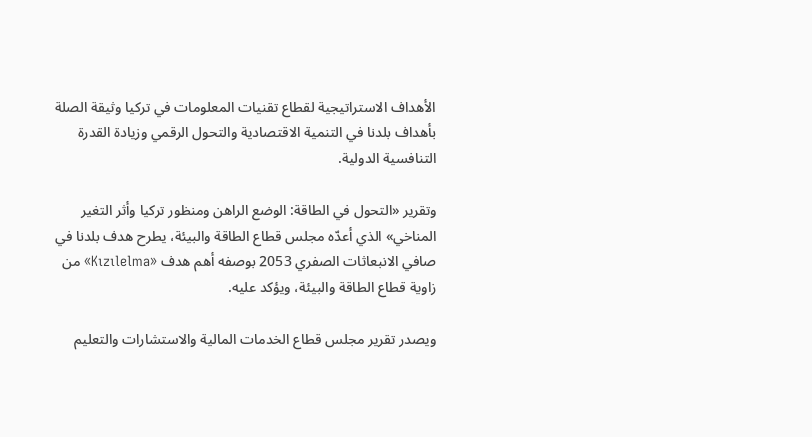الأهداف الاستراتيجية لقطاع تقنيات المعلومات في تركيا وثيقة الصلة بأهداف بلدنا في التنمية الاقتصادية والتحول الرقمي وزيادة القدرة التنافسية الدولية.

وتقرير «التحول في الطاقة: الوضع الراهن ومنظور تركيا وأثر التغير المناخي» الذي أعدّه مجلس قطاع الطاقة والبيئة، يطرح هدف بلدنا في صافي الانبعاثات الصفري 2053 بوصفه أهم هدف «Kızılelma» من زاوية قطاع الطاقة والبيئة، ويؤكد عليه.

ويصدر تقرير مجلس قطاع الخدمات المالية والاستشارات والتعليم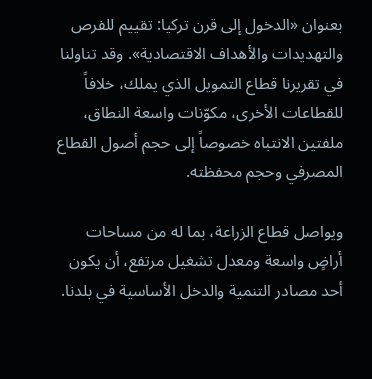بعنوان «الدخول إلى قرن تركيا: تقييم للفرص والتهديدات والأهداف الاقتصادية». وقد تناولنا في تقريرنا قطاع التمويل الذي يملك، خلافاً للقطاعات الأخرى، مكوّنات واسعة النطاق، ملفتين الانتباه خصوصاً إلى حجم أصول القطاع المصرفي وحجم محفظته.

ويواصل قطاع الزراعة، بما له من مساحات أراضٍ واسعة ومعدل تشغيل مرتفع، أن يكون أحد مصادر التنمية والدخل الأساسية في بلدنا.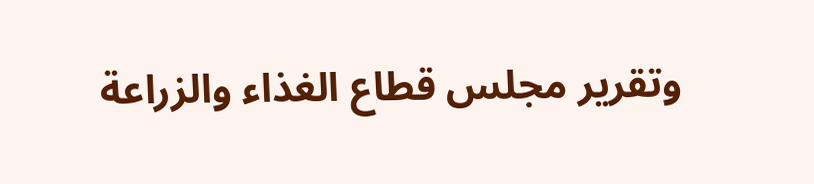وتقرير مجلس قطاع الغذاء والزراعة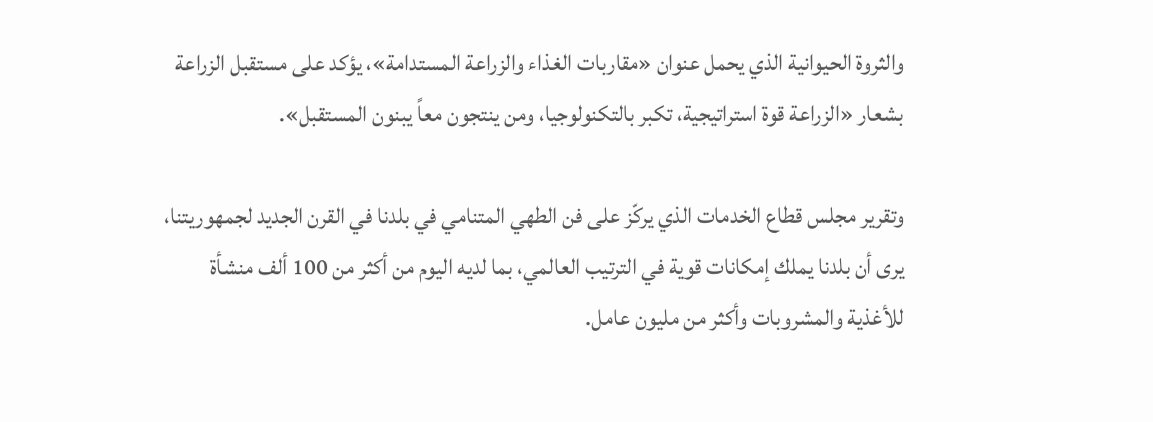والثروة الحيوانية الذي يحمل عنوان «مقاربات الغذاء والزراعة المستدامة»، يؤكد على مستقبل الزراعة بشعار «الزراعة قوة استراتيجية، تكبر بالتكنولوجيا، ومن ينتجون معاً يبنون المستقبل».

وتقرير مجلس قطاع الخدمات الذي يركّز على فن الطهي المتنامي في بلدنا في القرن الجديد لجمهوريتنا، يرى أن بلدنا يملك إمكانات قوية في الترتيب العالمي، بما لديه اليوم من أكثر من 100 ألف منشأة للأغذية والمشروبات وأكثر من مليون عامل.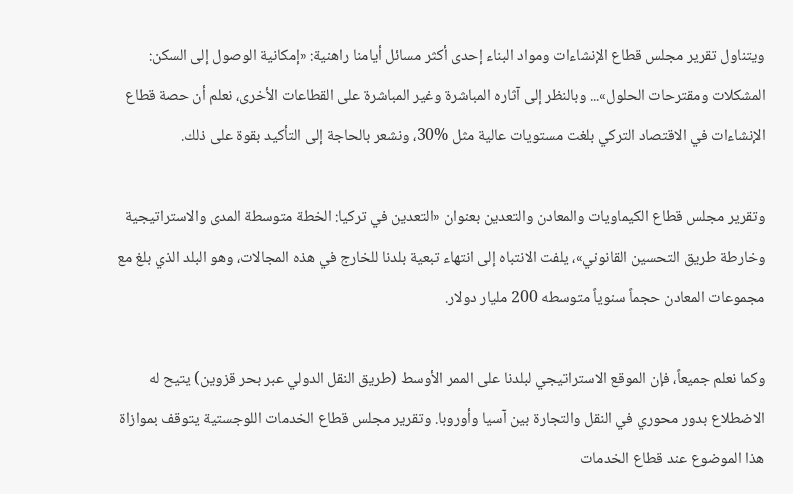ويتناول تقرير مجلس قطاع الإنشاءات ومواد البناء إحدى أكثر مسائل أيامنا راهنية: «إمكانية الوصول إلى السكن: المشكلات ومقترحات الحلول»... وبالنظر إلى آثاره المباشرة وغير المباشرة على القطاعات الأخرى، نعلم أن حصة قطاع الإنشاءات في الاقتصاد التركي بلغت مستويات عالية مثل %30، ونشعر بالحاجة إلى التأكيد بقوة على ذلك.

وتقرير مجلس قطاع الكيماويات والمعادن والتعدين بعنوان «التعدين في تركيا: الخطة متوسطة المدى والاستراتيجية وخارطة طريق التحسين القانوني»، يلفت الانتباه إلى انتهاء تبعية بلدنا للخارج في هذه المجالات، وهو البلد الذي بلغ مع مجموعات المعادن حجماً سنوياً متوسطه 200 مليار دولار.

وكما نعلم جميعاً، فإن الموقع الاستراتيجي لبلدنا على الممر الأوسط (طريق النقل الدولي عبر بحر قزوين) يتيح له الاضطلاع بدور محوري في النقل والتجارة بين آسيا وأوروبا. وتقرير مجلس قطاع الخدمات اللوجستية يتوقف بموازاة هذا الموضوع عند قطاع الخدمات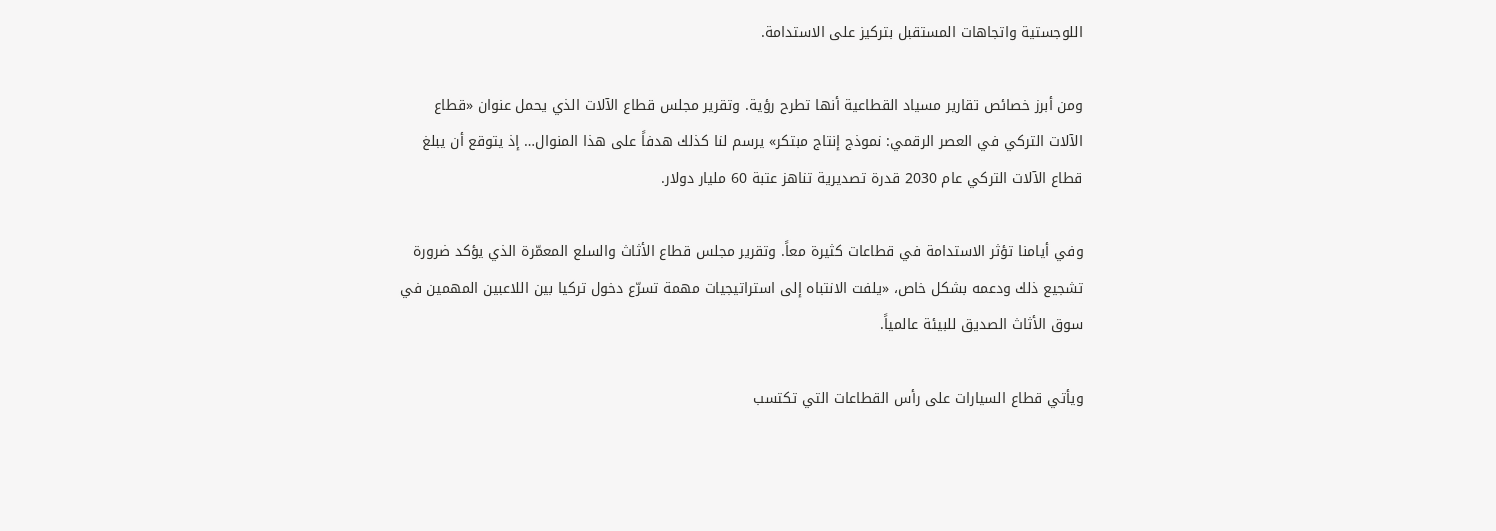اللوجستية واتجاهات المستقبل بتركيز على الاستدامة.

ومن أبرز خصائص تقارير مسياد القطاعية أنها تطرح رؤية. وتقرير مجلس قطاع الآلات الذي يحمل عنوان «قطاع الآلات التركي في العصر الرقمي: نموذج إنتاج مبتكر» يرسم لنا كذلك هدفاً على هذا المنوال… إذ يتوقع أن يبلغ قطاع الآلات التركي عام 2030 قدرة تصديرية تناهز عتبة 60 مليار دولار.

وفي أيامنا تؤثر الاستدامة في قطاعات كثيرة معاً. وتقرير مجلس قطاع الأثاث والسلع المعمّرة الذي يؤكد ضرورة تشجيع ذلك ودعمه بشكل خاص، «يلفت الانتباه إلى استراتيجيات مهمة تسرّع دخول تركيا بين اللاعبين المهمين في سوق الأثاث الصديق للبيئة عالمياً.

ويأتي قطاع السيارات على رأس القطاعات التي تكتسب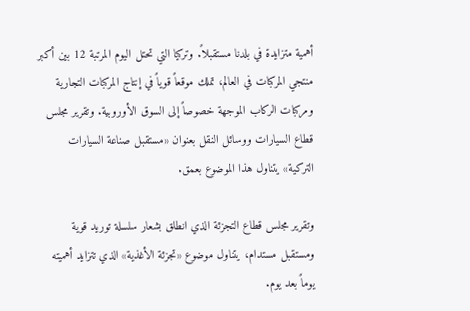أهمية متزايدة في بلدنا مستقبلاً. وتركيا التي تحتل اليوم المرتبة 12 بين أكبر منتجي المركبات في العالم، تملك موقعاً قوياً في إنتاج المركبات التجارية ومركبات الركاب الموجهة خصوصاً إلى السوق الأوروبية. وتقرير مجلس قطاع السيارات ووسائل النقل بعنوان «مستقبل صناعة السيارات التركية» يتناول هذا الموضوع بعمق.

وتقرير مجلس قطاع التجزئة الذي انطلق بشعار سلسلة توريد قوية ومستقبل مستدام، يتناول موضوع «تجزئة الأغذية» الذي تتزايد أهميته يوماً بعد يوم.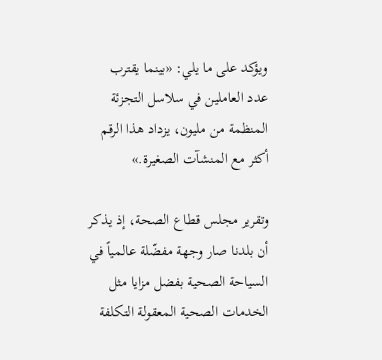ويؤكد على ما يلي: «بينما يقترب عدد العاملين في سلاسل التجزئة المنظمة من مليون، يزداد هذا الرقم أكثر مع المنشآت الصغيرة.»

وتقرير مجلس قطاع الصحة، إذ يذكر أن بلدنا صار وجهة مفضّلة عالمياً في السياحة الصحية بفضل مزايا مثل الخدمات الصحية المعقولة التكلفة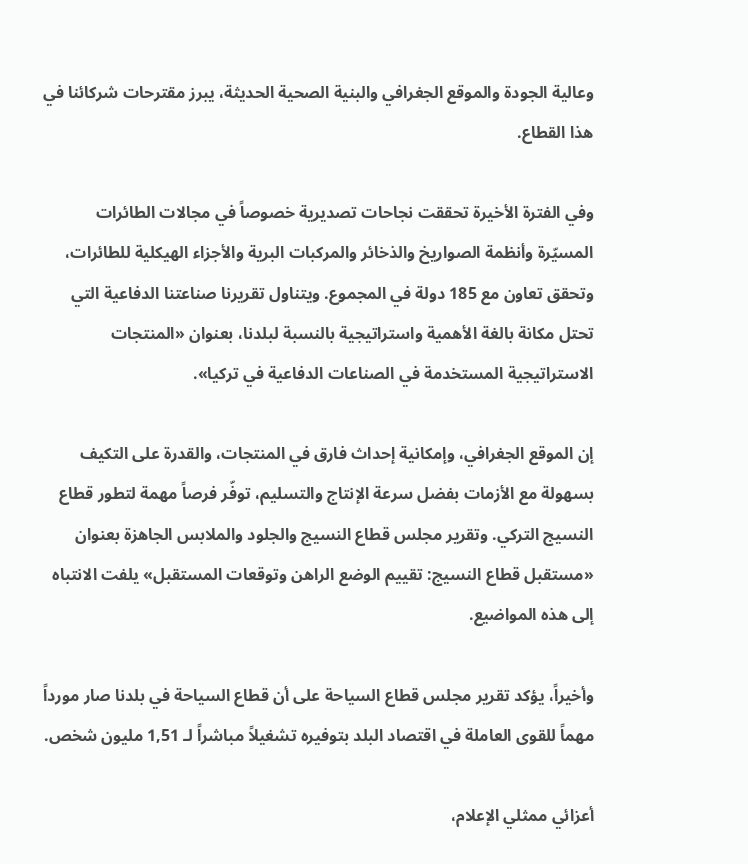وعالية الجودة والموقع الجغرافي والبنية الصحية الحديثة، يبرز مقترحات شركائنا في هذا القطاع.

وفي الفترة الأخيرة تحققت نجاحات تصديرية خصوصاً في مجالات الطائرات المسيّرة وأنظمة الصواريخ والذخائر والمركبات البرية والأجزاء الهيكلية للطائرات، وتحقق تعاون مع 185 دولة في المجموع. ويتناول تقريرنا صناعتنا الدفاعية التي تحتل مكانة بالغة الأهمية واستراتيجية بالنسبة لبلدنا، بعنوان «المنتجات الاستراتيجية المستخدمة في الصناعات الدفاعية في تركيا».

إن الموقع الجغرافي، وإمكانية إحداث فارق في المنتجات، والقدرة على التكيف بسهولة مع الأزمات بفضل سرعة الإنتاج والتسليم، توفّر فرصاً مهمة لتطور قطاع النسيج التركي. وتقرير مجلس قطاع النسيج والجلود والملابس الجاهزة بعنوان «مستقبل قطاع النسيج: تقييم الوضع الراهن وتوقعات المستقبل» يلفت الانتباه إلى هذه المواضيع.

وأخيراً، يؤكد تقرير مجلس قطاع السياحة على أن قطاع السياحة في بلدنا صار مورداً مهماً للقوى العاملة في اقتصاد البلد بتوفيره تشغيلاً مباشراً لـ 1,51 مليون شخص.

أعزائي ممثلي الإعلام،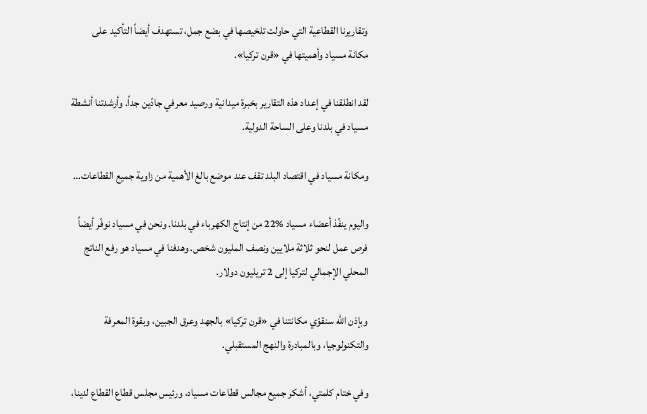وتقاريرنا القطاعية التي حاولت تلخيصها في بضع جمل، تستهدف أيضاً التأكيد على مكانة مسياد وأهميتها في «قرن تركيا».

لقد انطلقنا في إعداد هذه التقارير بخبرة ميدانية ورصيد معرفي جادّين جداً. وأرشدتنا أنشطة مسياد في بلدنا وعلى الساحة الدولية.

ومكانة مسياد في اقتصاد البلد تقف عند موضع بالغ الأهمية من زاوية جميع القطاعات…

واليوم ينفّذ أعضاء مسياد %22 من إنتاج الكهرباء في بلدنا. ونحن في مسياد نوفّر أيضاً فرص عمل لنحو ثلاثة ملايين ونصف المليون شخص. وهدفنا في مسياد هو رفع الناتج المحلي الإجمالي لتركيا إلى 2 تريليون دولار.

وبإذن الله سنقوّي مكانتنا في «قرن تركيا» بالجهد وعرق الجبين، وبقوة المعرفة والتكنولوجيا، وبالمبادرة والنهج المستقبلي.

وفي ختام كلمتي، أشكر جميع مجالس قطاعات مسياد، ورئيس مجلس قطاع القطاع لدينا،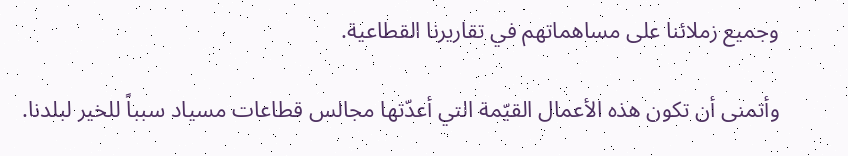وجميع زملائنا على مساهماتهم في تقاريرنا القطاعية.

وأتمنى أن تكون هذه الأعمال القيّمة التي أعدّتها مجالس قطاعات مسياد سبباً للخير لبلدنا.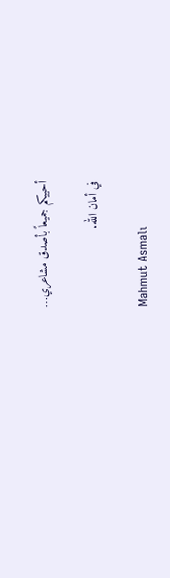أحييكم جميعاً بأصدق مشاعري…

في أمان الله.

Mahmut Asmalı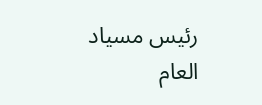رئيس مسياد العام